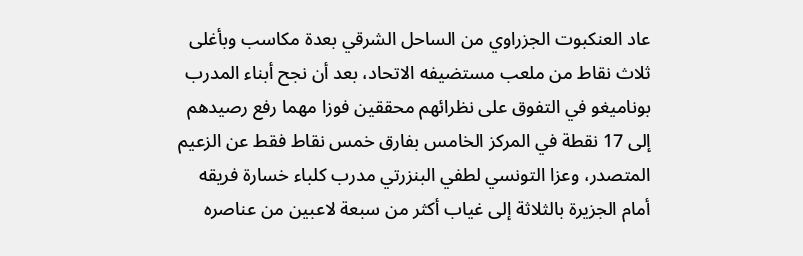عاد العنكبوت الجزراوي من الساحل الشرقي بعدة مكاسب وبأغلى ثلاث نقاط من ملعب مستضيفه الاتحاد، بعد أن نجح أبناء المدرب بوناميغو في التفوق على نظرائهم محققين فوزا مهما رفع رصيدهم إلى 17 نقطة في المركز الخامس بفارق خمس نقاط فقط عن الزعيم المتصدر، وعزا التونسي لطفي البنزرتي مدرب كلباء خسارة فريقه أمام الجزيرة بالثلاثة إلى غياب أكثر من سبعة لاعبين من عناصره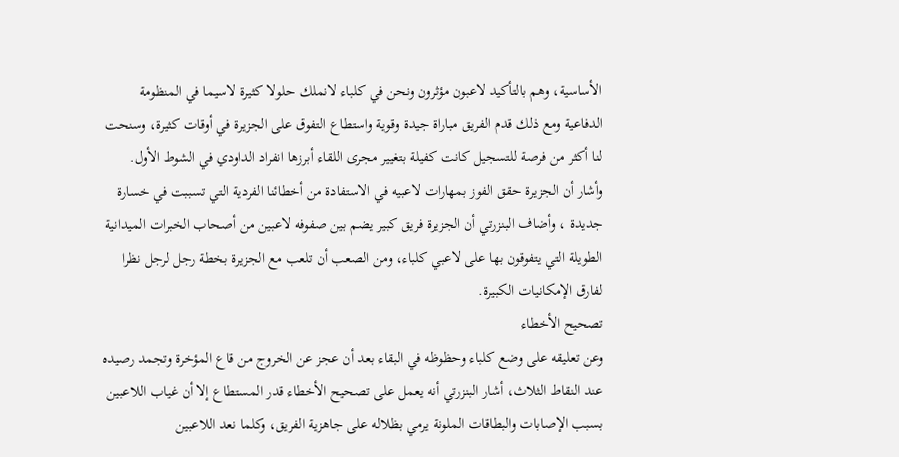الأساسية، وهم بالتأكيد لاعبون مؤثرون ونحن في كلباء لانملك حلولا كثيرة لاسيما في المنظومة الدفاعية ومع ذلك قدم الفريق مباراة جيدة وقوية واستطاع التفوق على الجزيرة في أوقات كثيرة، وسنحت لنا أكثر من فرصة للتسجيل كانت كفيلة بتغيير مجرى اللقاء أبرزها انفراد الداودي في الشوط الأول.
وأشار أن الجزيرة حقق الفوز بمهارات لاعبيه في الاستفادة من أخطائنا الفردية التي تسببت في خسارة جديدة ، وأضاف البنزرتي أن الجزيرة فريق كبير يضم بين صفوفه لاعبين من أصحاب الخبرات الميدانية الطويلة التي يتفوقون بها على لاعبي كلباء، ومن الصعب أن تلعب مع الجزيرة بخطة رجل لرجل نظرا لفارق الإمكانيات الكبيرة.
تصحيح الأخطاء
وعن تعليقه على وضع كلباء وحظوظه في البقاء بعد أن عجز عن الخروج من قاع المؤخرة وتجمد رصيده عند النقاط الثلاث، أشار البنزرتي أنه يعمل على تصحيح الأخطاء قدر المستطاع إلا أن غياب اللاعبين بسبب الإصابات والبطاقات الملونة يرمي بظلاله على جاهزية الفريق، وكلما نعد اللاعبين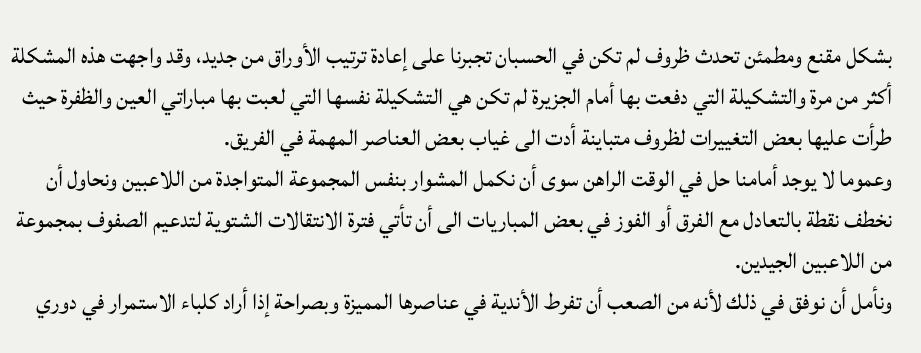بشكل مقنع ومطمئن تحدث ظروف لم تكن في الحسبان تجبرنا على إعادة ترتيب الأوراق من جديد، وقد واجهت هذه المشكلة أكثر من مرة والتشكيلة التي دفعت بها أمام الجزيرة لم تكن هي التشكيلة نفسها التي لعبت بها مباراتي العين والظفرة حيث طرأت عليها بعض التغييرات لظروف متباينة أدت الى غياب بعض العناصر المهمة في الفريق.
وعموما لا يوجد أمامنا حل في الوقت الراهن سوى أن نكمل المشوار بنفس المجموعة المتواجدة من اللاعبين ونحاول أن نخطف نقطة بالتعادل مع الفرق أو الفوز في بعض المباريات الى أن تأتي فترة الانتقالات الشتوية لتدعيم الصفوف بمجموعة من اللاعبين الجيدين.
ونأمل أن نوفق في ذلك لأنه من الصعب أن تفرط الأندية في عناصرها المميزة وبصراحة إذا أراد كلباء الاستمرار في دوري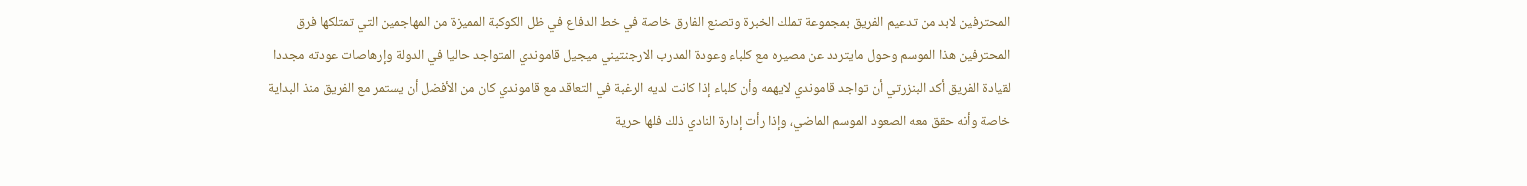المحترفين لابد من تدعيم الفريق بمجموعة تملك الخبرة وتصنع الفارق خاصة في خط الدفاع في ظل الكوكبة المميزة من المهاجمين التي تمتلكها فرق المحترفين هذا الموسم وحول مايتردد عن مصيره مع كلباء وعودة المدرب الارجنتيني ميجيل قاموندي المتواجد حاليا في الدولة وإرهاصات عودته مجددا لقيادة الفريق أكد البنزرتي أن تواجد قاموندي لايهمه وأن كلباء إذا كانت لديه الرغبة في التعاقد مع قاموندي كان من الأفضل أن يستمر مع الفريق منذ البداية خاصة وأنه حقق معه الصعود الموسم الماضي، وإذا رأت إدارة النادي ذلك فلها حرية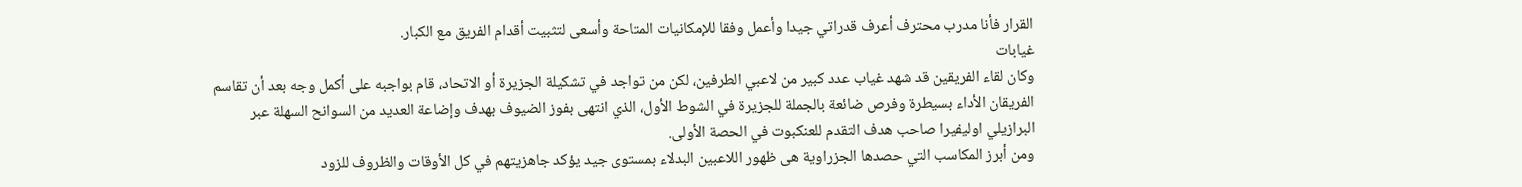القرار فأنا مدرب محترف أعرف قدراتي جيدا وأعمل وفقا للإمكانيات المتاحة وأسعى لتثبيت أقدام الفريق مع الكبار.
غيابات
وكان لقاء الفريقين قد شهد غياب عدد كبير من لاعبي الطرفين، لكن من تواجد في تشكيلة الجزيرة أو الاتحاد، قام بواجبه على أكمل وجه بعد أن تقاسم الفريقان الأداء بسيطرة وفرص ضائعة بالجملة للجزيرة في الشوط الأول، الذي انتهى بفوز الضيوف بهدف وإضاعة العديد من السوانح السهلة عبر البرازيلي اوليفيرا صاحب هدف التقدم للعنكبوت في الحصة الأولى.
ومن أبرز المكاسب التي حصدها الجزراوية هى ظهور اللاعبين البدلاء بمستوى جيد يؤكد جاهزيتهم في كل الأوقات والظروف للزود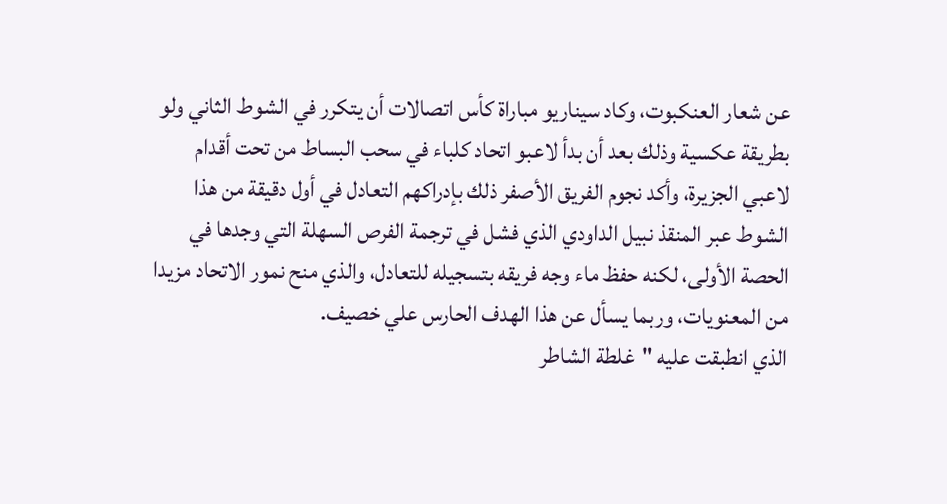عن شعار العنكبوت، وكاد سيناريو مباراة كأس اتصالات أن يتكرر في الشوط الثاني ولو بطريقة عكسية وذلك بعد أن بدأ لاعبو اتحاد كلباء في سحب البساط من تحت أقدام لاعبي الجزيرة، وأكد نجوم الفريق الأصفر ذلك بإدراكهم التعادل في أول دقيقة من هذا الشوط عبر المنقذ نبيل الداودي الذي فشل في ترجمة الفرص السهلة التي وجدها في الحصة الأولى، لكنه حفظ ماء وجه فريقه بتسجيله للتعادل، والذي منح نمور الاتحاد مزيدا من المعنويات، وربما يسأل عن هذا الهدف الحارس علي خصيف.
الذي انطبقت عليه "غلطة الشاطر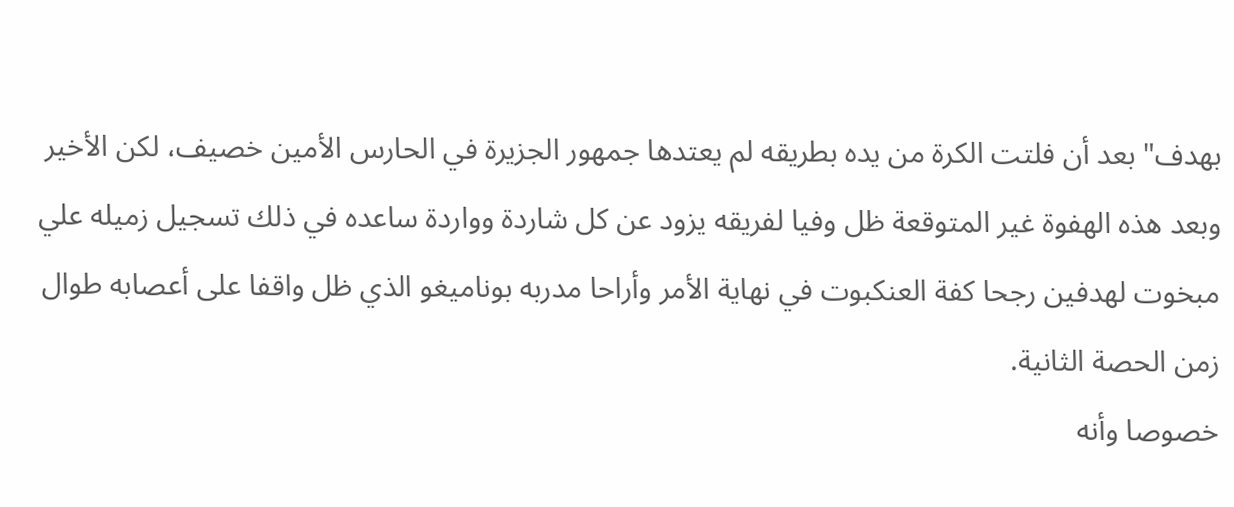بهدف" بعد أن فلتت الكرة من يده بطريقه لم يعتدها جمهور الجزيرة في الحارس الأمين خصيف، لكن الأخير وبعد هذه الهفوة غير المتوقعة ظل وفيا لفريقه يزود عن كل شاردة وواردة ساعده في ذلك تسجيل زميله علي مبخوت لهدفين رجحا كفة العنكبوت في نهاية الأمر وأراحا مدربه بوناميغو الذي ظل واقفا على أعصابه طوال زمن الحصة الثانية.
خصوصا وأنه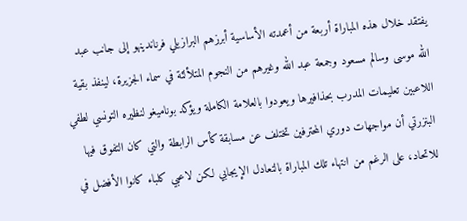يفتقد خلال هذه المباراة أربعة من أعمدته الأساسية أبرزهم البرازيلي فرناندينهو إلى جانب عبد الله موسى وسالم مسعود وجمعة عبد الله وغيرهم من النجوم المتلألئة في سماء الجزيرة، لينفذ بقية اللاعبين تعليمات المدرب بحذافيرها ويعودوا بالعلامة الكاملة ويؤكد بوناميغو لنظيره التونسي لطفي البنزرتي أن مواجهات دوري المحترفين تختلف عن مسابقة كأس الرابطة والتي كان التفوق فيها للاتحاد، على الرغم من انتهاء تلك المباراة بالتعادل الإيجابي لكن لاعبي كلباء كانوا الأفضل في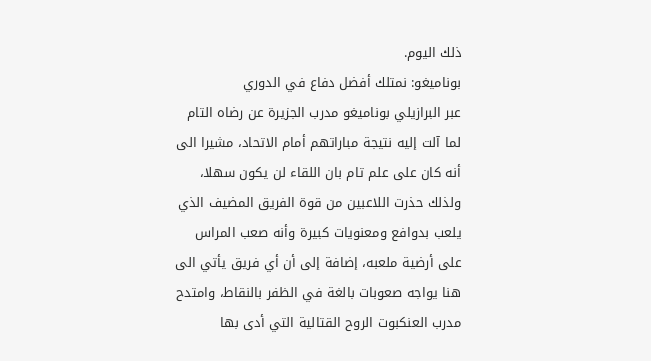ذلك اليوم.
بوناميغو: نمتلك أفضل دفاع في الدوري
عبر البرازيلي بوناميغو مدرب الجزيرة عن رضاه التام لما آلت إليه نتيجة مباراتهم أمام الاتحاد، مشيرا الى أنه كان على علم تام بان اللقاء لن يكون سهلا، ولذلك حذرت اللاعبين من قوة الفريق المضيف الذي يلعب بدوافع ومعنويات كبيرة وأنه صعب المراس على أرضية ملعبه، إضافة إلى أن أي فريق يأتي الى هنا يواجه صعوبات بالغة في الظفر بالنقاط، وامتدح مدرب العنكبوت الروح القتالية التي أدى بها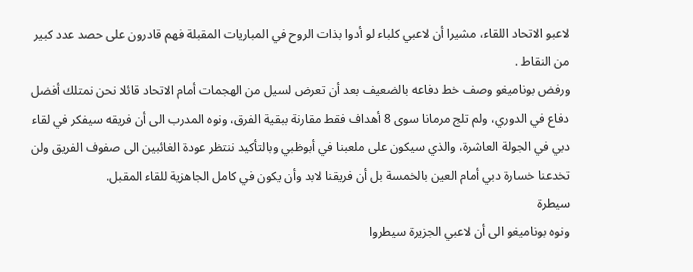لاعبو الاتحاد اللقاء، مشيرا أن لاعبي كلباء لو أدوا بذات الروح في المباريات المقبلة فهم قادرون على حصد عدد كبير من النقاط .
ورفض بوناميغو وصف خط دفاعه بالضعيف بعد أن تعرض لسيل من الهجمات أمام الاتحاد قائلا نحن نمتلك أفضل دفاع في الدوري، ولم تلج مرمانا سوى 8 أهداف فقط مقارنة ببقية الفرق، ونوه المدرب الى أن فريقه سيفكر في لقاء دبي في الجولة العاشرة، والذي سيكون على ملعبنا في أبوظبي وبالتأكيد ننتظر عودة الغائبين الى صفوف الفريق ولن تخدعنا خسارة دبي أمام العين بالخمسة بل أن فريقنا لابد وأن يكون في كامل الجاهزية للقاء المقبل.
سيطرة
ونوه بوناميغو الى أن لاعبي الجزيرة سيطروا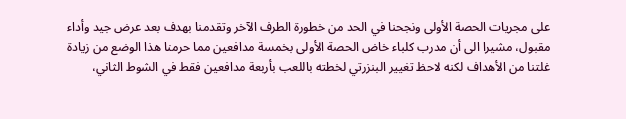على مجريات الحصة الأولى ونجحنا في الحد من خطورة الطرف الآخر وتقدمنا بهدف بعد عرض جيد وأداء مقبول، مشيرا الى أن مدرب كلباء خاض الحصة الأولى بخمسة مدافعين مما حرمنا هذا الوضع من زيادة غلتنا من الأهداف لكنه لاحظ تغيير البنزرتي لخطته باللعب بأربعة مدافعين فقط في الشوط الثاني،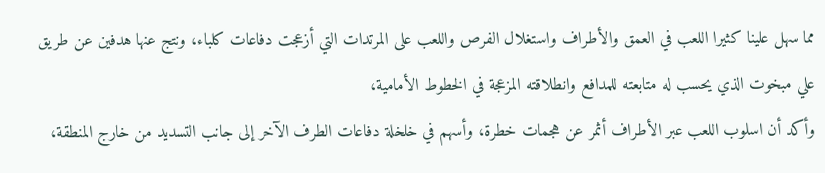مما سهل علينا كثيرا اللعب في العمق والأطراف واستغلال الفرص واللعب على المرتدات التي أزعجت دفاعات كلباء، ونتج عنها هدفين عن طريق علي مبخوت الذي يحسب له متابعته للمدافع وانطلاقته المزعجة في الخطوط الأمامية،
وأكد أن اسلوب اللعب عبر الأطراف أثمر عن هجمات خطرة، وأسهم في خلخلة دفاعات الطرف الآخر إلى جانب التسديد من خارج المنطقة،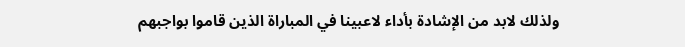ولذلك لابد من الإشادة بأداء لاعبينا في المباراة الذين قاموا بواجبهم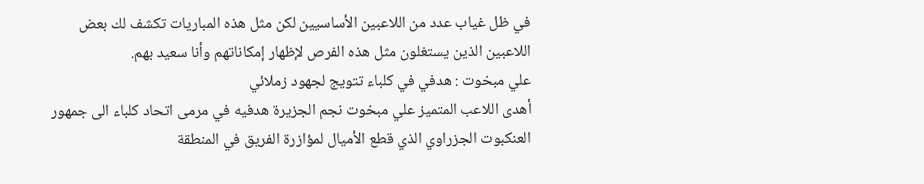في ظل غياب عدد من اللاعبين الأساسيين لكن مثل هذه المباريات تكشف لك بعض اللاعبين الذين يستغلون مثل هذه الفرص لإظهار إمكاناتهم وأنا سعيد بهم.
علي مبخوت : هدفي في كلباء تتويج لجهود زملائي
أهدى اللاعب المتميز علي مبخوت نجم الجزيرة هدفيه في مرمى اتحاد كلباء الى جمهور العنكبوت الجزراوي الذي قطع الأميال لمؤازرة الفريق في المنطقة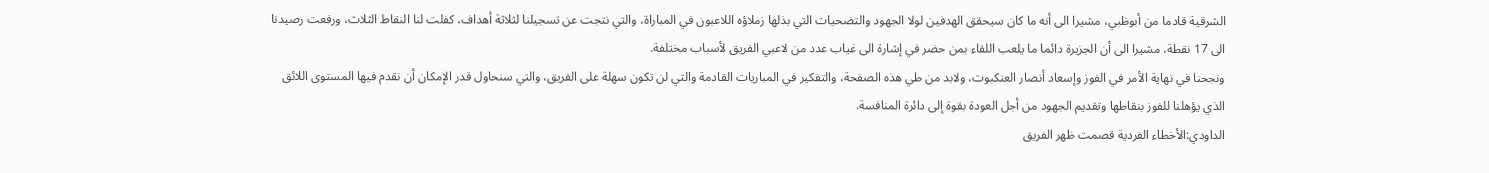الشرقية قادما من أبوظبي، مشيرا الى أنه ما كان سيحقق الهدفين لولا الجهود والتضحيات التي بذلها زملاؤه اللاعبون في المباراة، والتي نتجت عن تسجيلنا لثلاثة أهداف، كفلت لنا النقاط الثلاث، ورفعت رصيدنا الى 17 نقطة، مشيرا الى أن الجزيرة دائما ما يلعب اللقاء بمن حضر في إشارة الى غياب عدد من لاعبي الفريق لأسباب مختلفة.
ونجحنا في نهاية الأمر في الفوز وإسعاد أنصار العنكبوت، ولابد من طي هذه الصفحة، والتفكير في المباريات القادمة والتي لن تكون سهلة على الفريق، والتي سنحاول قدر الإمكان أن نقدم فيها المستوى اللائق الذي يؤهلنا للفوز بنقاطها وتقديم الجهود من أجل العودة بقوة إلى دائرة المنافسة.
الداودي:الأخطاء الفردية قصمت ظهر الفريق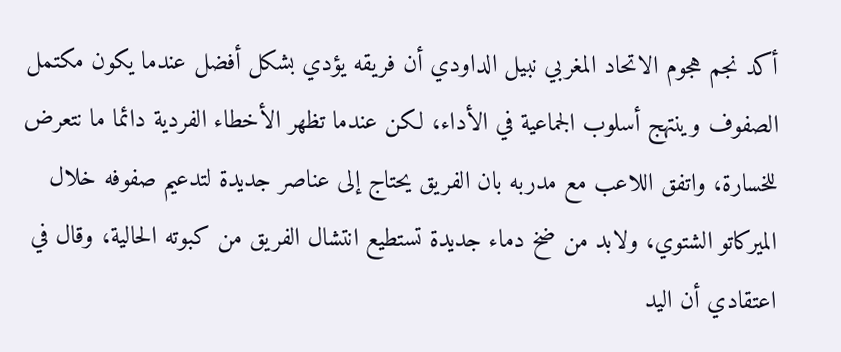أكد نجم هجوم الاتحاد المغربي نبيل الداودي أن فريقه يؤدي بشكل أفضل عندما يكون مكتمل الصفوف وينتهج أسلوب الجماعية في الأداء، لكن عندما تظهر الأخطاء الفردية دائما ما نتعرض للخسارة، واتفق اللاعب مع مدربه بان الفريق يحتاج إلى عناصر جديدة لتدعيم صفوفه خلال الميركاتو الشتوي، ولابد من ضخ دماء جديدة تستطيع انتشال الفريق من كبوته الحالية، وقال في اعتقادي أن اليد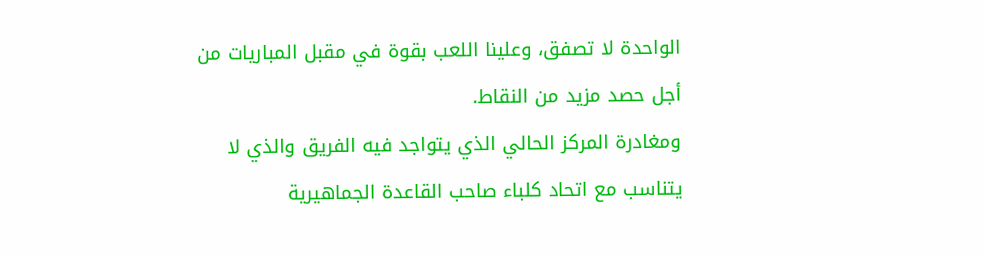الواحدة لا تصفق، وعلينا اللعب بقوة في مقبل المباريات من أجل حصد مزيد من النقاط.
ومغادرة المركز الحالي الذي يتواجد فيه الفريق والذي لا يتناسب مع اتحاد كلباء صاحب القاعدة الجماهيرية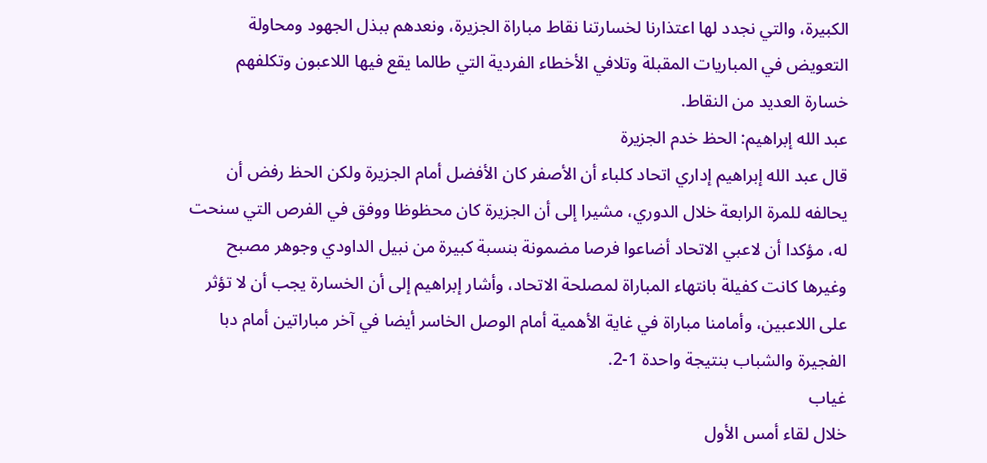الكبيرة، والتي نجدد لها اعتذارنا لخسارتنا نقاط مباراة الجزيرة، ونعدهم ببذل الجهود ومحاولة التعويض في المباريات المقبلة وتلافي الأخطاء الفردية التي طالما يقع فيها اللاعبون وتكلفهم خسارة العديد من النقاط.
عبد الله إبراهيم: الحظ خدم الجزيرة
قال عبد الله إبراهيم إداري اتحاد كلباء أن الأصفر كان الأفضل أمام الجزيرة ولكن الحظ رفض أن يحالفه للمرة الرابعة خلال الدوري، مشيرا إلى أن الجزيرة كان محظوظا ووفق في الفرص التي سنحت له، مؤكدا أن لاعبي الاتحاد أضاعوا فرصا مضمونة بنسبة كبيرة من نبيل الداودي وجوهر مصبح وغيرها كانت كفيلة بانتهاء المباراة لمصلحة الاتحاد، وأشار إبراهيم إلى أن الخسارة يجب أن لا تؤثر على اللاعبين، وأمامنا مباراة في غاية الأهمية أمام الوصل الخاسر أيضا في آخر مباراتين أمام دبا الفجيرة والشباب بنتيجة واحدة 1-2.
غياب
خلال لقاء أمس الأول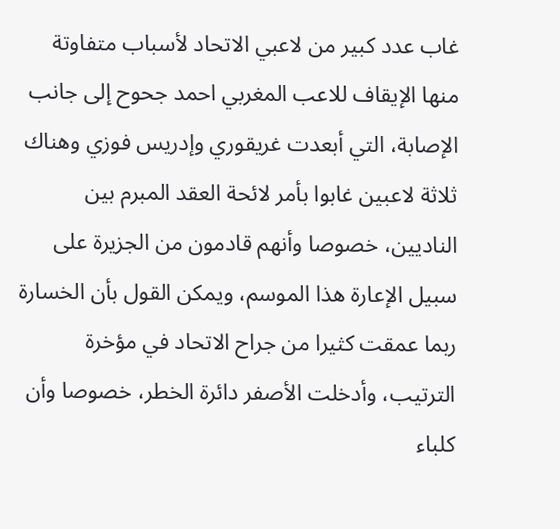غاب عدد كبير من لاعبي الاتحاد لأسباب متفاوتة منها الإيقاف للاعب المغربي احمد جحوح إلى جانب الإصابة، التي أبعدت غريقوري وإدريس فوزي وهناك ثلاثة لاعبين غابوا بأمر لائحة العقد المبرم بين الناديين، خصوصا وأنهم قادمون من الجزيرة على سبيل الإعارة هذا الموسم، ويمكن القول بأن الخسارة ربما عمقت كثيرا من جراح الاتحاد في مؤخرة الترتيب، وأدخلت الأصفر دائرة الخطر، خصوصا وأن كلباء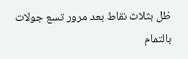ظل بثلاث نقاط بعد مرور تسع جولات بالتمام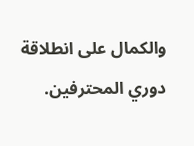والكمال على انطلاقة دوري المحترفين.